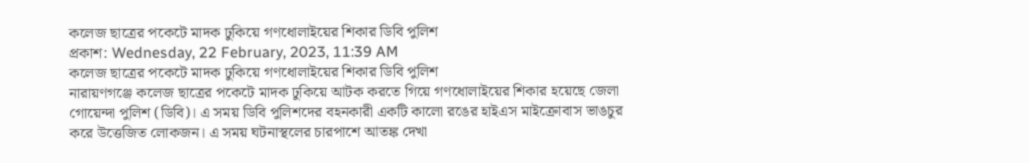কলেজ ছাত্রের পকেটে মাদক ঢুকিয়ে গণধোলাইয়ের শিকার ডিবি পুলিশ
প্রকাশ: Wednesday, 22 February, 2023, 11:39 AM
কলেজ ছাত্রের পকেটে মাদক ঢুকিয়ে গণধোলাইয়ের শিকার ডিবি পুলিশ
নারায়ণগঞ্জে কলেজ ছাত্রের পকেটে মাদক ঢুকিয়ে আটক করতে গিয়ে গণধোলাইয়ের শিকার হয়েছে জেলা গোয়েন্দা পুলিশ (ডিবি)। এ সময় ডিবি পুলিশদের বহনকারী একটি কালো রঙের হাইএস মাইক্রোবাস ভাঙচুর করে উত্তেজিত লোকজন। এ সময় ঘটনাস্থলের চারপাশে আতঙ্ক দেখা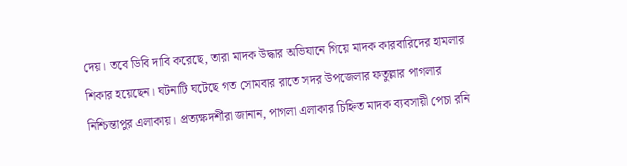দেয়। তবে ডিবি দাবি করেছে, তারা মাদক উদ্ধার অভিযানে গিয়ে মাদক কারবারিদের হামলার শিকার হয়েছেন। ঘটনাটি ঘটেছে গত সোমবার রাতে সদর উপজেলার ফতুল্লার পাগলার নিশ্চিন্তাপুর এলাকায়। প্রত্যক্ষদর্শীরা জানান, পাগলা এলাকার চিহ্নিত মাদক ব্যবসায়ী পেচা রনি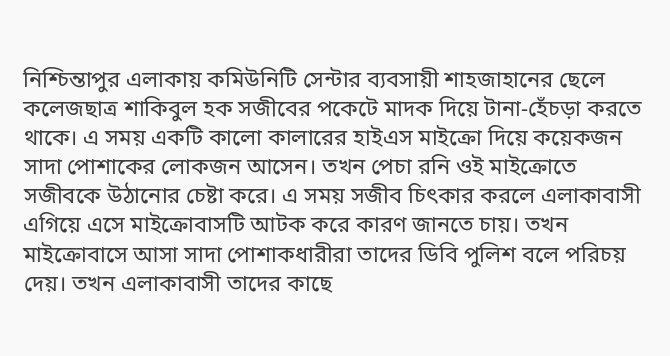নিশ্চিন্তাপুর এলাকায় কমিউনিটি সেন্টার ব্যবসায়ী শাহজাহানের ছেলে কলেজছাত্র শাকিবুল হক সজীবের পকেটে মাদক দিয়ে টানা-হেঁচড়া করতে থাকে। এ সময় একটি কালো কালারের হাইএস মাইক্রো দিয়ে কয়েকজন সাদা পোশাকের লোকজন আসেন। তখন পেচা রনি ওই মাইক্রোতে সজীবকে উঠানোর চেষ্টা করে। এ সময় সজীব চিৎকার করলে এলাকাবাসী এগিয়ে এসে মাইক্রোবাসটি আটক করে কারণ জানতে চায়। তখন মাইক্রোবাসে আসা সাদা পোশাকধারীরা তাদের ডিবি পুলিশ বলে পরিচয় দেয়। তখন এলাকাবাসী তাদের কাছে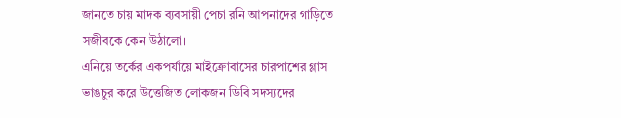জানতে চায় মাদক ব্যবসায়ী পেচা রনি আপনাদের গাড়িতে সজীবকে কেন উঠালো।
এনিয়ে তর্কের একপর্যায়ে মাইক্রোবাসের চারপাশের গ্লাস ভাঙচুর করে উত্তেজিত লোকজন ডিবি সদস্যদের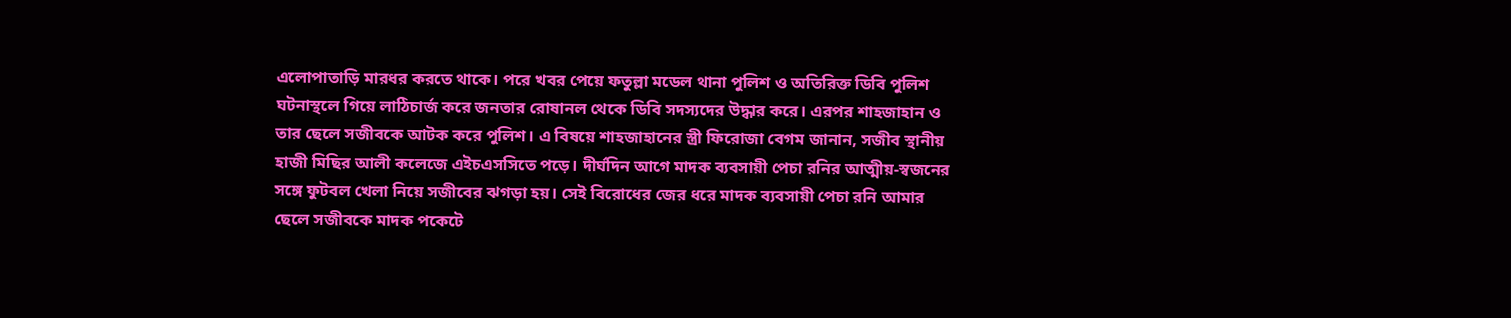এলোপাতাড়ি মারধর করতে থাকে। পরে খবর পেয়ে ফতুল্লা মডেল থানা পুলিশ ও অতিরিক্ত ডিবি পুলিশ ঘটনাস্থলে গিয়ে লাঠিচার্জ করে জনতার রোষানল থেকে ডিবি সদস্যদের উদ্ধার করে। এরপর শাহজাহান ও তার ছেলে সজীবকে আটক করে পুলিশ। এ বিষয়ে শাহজাহানের স্ত্রী ফিরোজা বেগম জানান, সজীব স্থানীয় হাজী মিছির আলী কলেজে এইচএসসিতে পড়ে। দীর্ঘদিন আগে মাদক ব্যবসায়ী পেচা রনির আত্মীয়-স্বজনের সঙ্গে ফুটবল খেলা নিয়ে সজীবের ঝগড়া হয়। সেই বিরোধের জের ধরে মাদক ব্যবসায়ী পেচা রনি আমার ছেলে সজীবকে মাদক পকেটে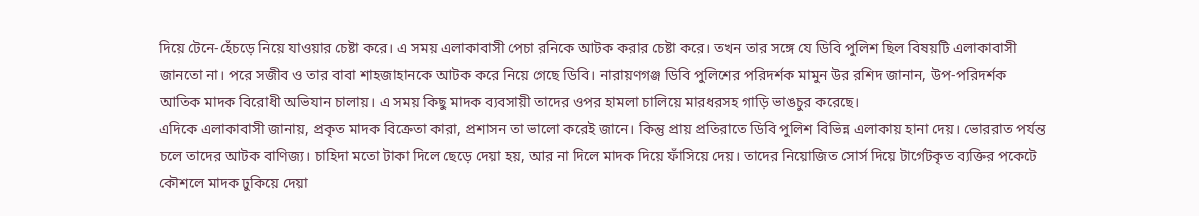দিয়ে টেনে-হেঁচড়ে নিয়ে যাওয়ার চেষ্টা করে। এ সময় এলাকাবাসী পেচা রনিকে আটক করার চেষ্টা করে। তখন তার সঙ্গে যে ডিবি পুলিশ ছিল বিষয়টি এলাকাবাসী জানতো না। পরে সজীব ও তার বাবা শাহজাহানকে আটক করে নিয়ে গেছে ডিবি। নারায়ণগঞ্জ ডিবি পুলিশের পরিদর্শক মামুন উর রশিদ জানান, উপ-পরিদর্শক আতিক মাদক বিরোধী অভিযান চালায়। এ সময় কিছু মাদক ব্যবসায়ী তাদের ওপর হামলা চালিয়ে মারধরসহ গাড়ি ভাঙচুর করেছে।
এদিকে এলাকাবাসী জানায়, প্রকৃত মাদক বিক্রেতা কারা, প্রশাসন তা ভালো করেই জানে। কিন্তু প্রায় প্রতিরাতে ডিবি পুলিশ বিভিন্ন এলাকায় হানা দেয়। ভোররাত পর্যন্ত চলে তাদের আটক বাণিজ্য। চাহিদা মতো টাকা দিলে ছেড়ে দেয়া হয়, আর না দিলে মাদক দিয়ে ফাঁসিয়ে দেয়। তাদের নিয়োজিত সোর্স দিয়ে টার্গেটকৃত ব্যক্তির পকেটে কৌশলে মাদক ঢুকিয়ে দেয়া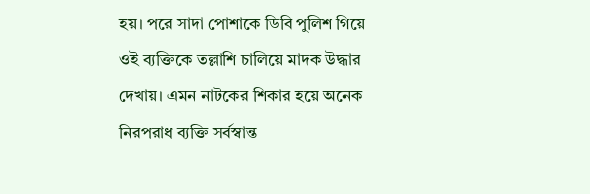হয়। পরে সাদা পোশাকে ডিবি পুলিশ গিয়ে ওই ব্যক্তিকে তল্লাশি চালিয়ে মাদক উদ্ধার দেখায়। এমন নাটকের শিকার হয়ে অনেক নিরপরাধ ব্যক্তি সর্বস্বান্ত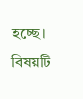হচ্ছে। বিষয়টি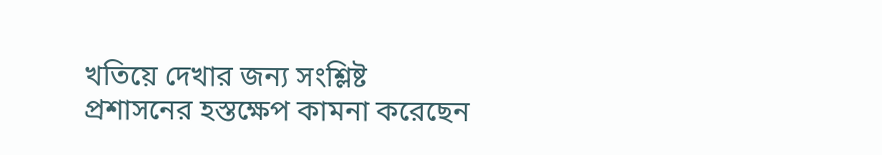খতিয়ে দেখার জন্য সংশ্লিষ্ট প্রশাসনের হস্তক্ষেপ কামনা করেছেন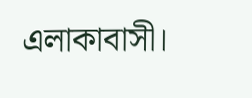এলাকাবাসী।